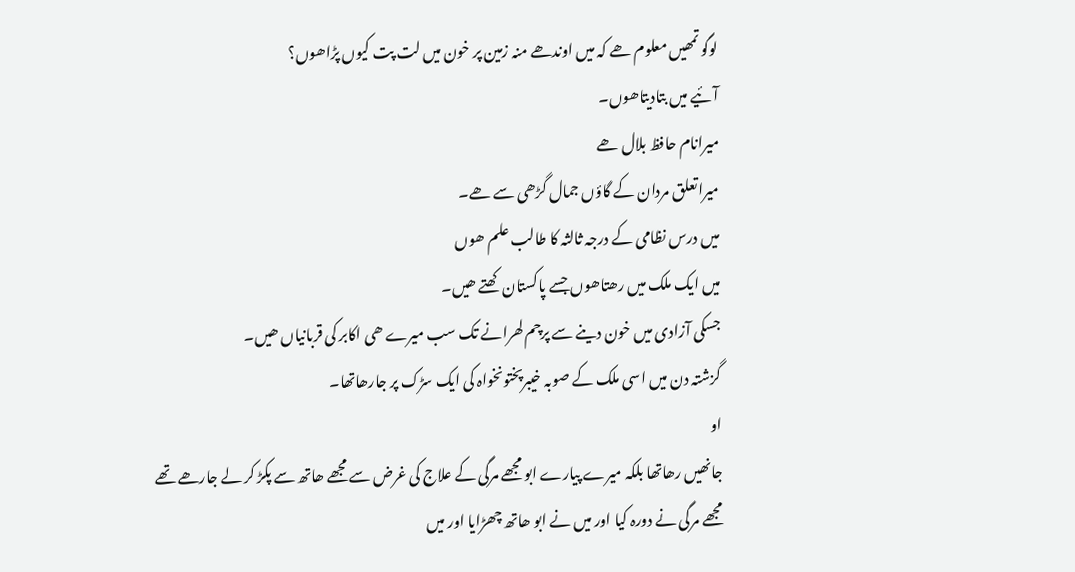لوگو تمھیں معلوم ھے کہ میں اوندھے منہ زمین پر خون میں لت پت کیوں پڑاھوں؟
آئیے میں بتادیتاھوں۔
میرانام حافظ بلال ھے
میراتعلق مردان کے گاؤں جمال گڑھی سے ھے۔
میں درس نظامی کے درجہ ثالثہ کا طالب علم ھوں
میں ایک ملک میں رھتاھوں جسے پاکستان کھتے ھیں۔
جسکی آزادی میں خون دینے سے پرچم لھرانے تک سب میرے ھی اکابر کی قربانیاں ھیں۔
گزشتہ دن میں اسی ملک کے صوبہ خیبرپختونخواہ کی ایک سڑک پر جارھاتھا۔
او
جانھیں رھاتھا بلکہ میرے پیارے ابو مجھے مرگی کے علاج کی غرض سے مجھے ھاتھ سے پکڑ کر لے جارھے تھے
مجھے مرگی نے دورہ کیا اور میں نے ابو ھاتھ چھڑایا اور میں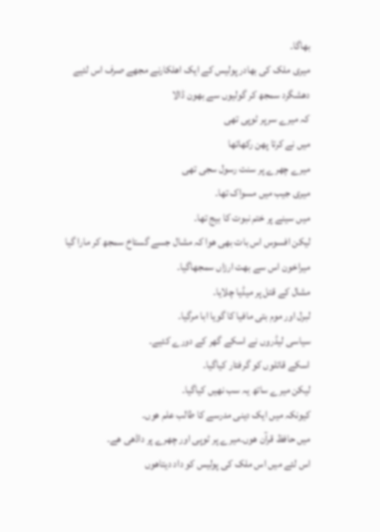بھاگا۔
میری ملک کی بھادر پولیس کے ایک اھلکارنے مجھے صرف اس لئیے دھشگرد سمجھ کر گولیوں سے بھون ڈالا
کہ میرے سرپر ٹوپی تھی
میں نے کرتا پھن رکھاتھا
میرے چھرے پر سنت رسول سجی تھی
میری جیب میں مسواک تھا۔
میں سینے پر ختم نبوت کا بیج تھا۔
لیکن افسوس اس بات بھی ھوا کہ مشال جسے گستاخ سمجھ کر مارا گیا
میراخون اس سے بھت ارزاں سمجھاگیا۔
مشال کے قتل پر میڈیا چلایا۔
لبرل اور موم بتی مافیا کا گویا ابا مرگیا۔
سیاسی لیڈروں نے اسکے گھر کے دورے کئیے۔
اسکے قاتلوں کو گرفتار کیاگیا۔
لیکن میرے ساتھ یہ سب نھیں کیاگیا۔
کیونکہ میں ایک دینی مدرسے کا طالب علم ھوں۔
میں حافظ قرآن ھوں۔میرے پر ٹوپی اور چھرے پر داڈھی ھے۔
اس لئے میں اس ملک کی پولیس کو داد دیتاھوں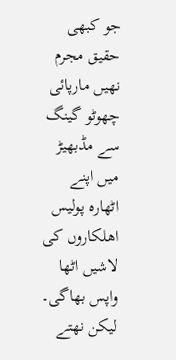جو کبھی حقیق مجرم نھیں مارپائی
چھوٹو گینگ سے مڈبھیڑ میں اپنے اٹھارہ پولیس اھلکاروں کی لاشیں اٹھا واپس بھاگی۔
لیکن نھتے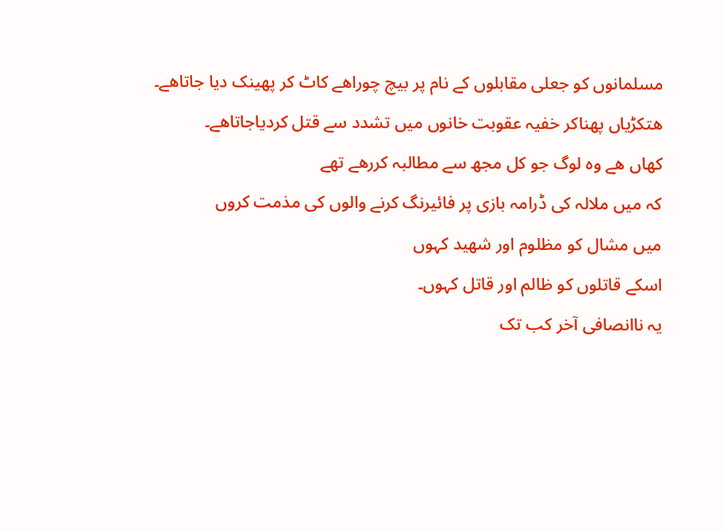مسلمانوں کو جعلی مقابلوں کے نام پر بیچ چوراھے کاٹ کر پھینک دیا جاتاھے۔
ھتکڑیاں پھناکر خفیہ عقوبت خانوں میں تشدد سے قتل کردیاجاتاھے۔
کھاں ھے وہ لوگ جو کل مجھ سے مطالبہ کررھے تھے
کہ میں ملالہ کی ڈرامہ بازی پر فائیرنگ کرنے والوں کی مذمت کروں
میں مشال کو مظلوم اور شھید کہوں
اسکے قاتلوں کو ظالم اور قاتل کہوں۔
یہ ناانصافی آخر کب تک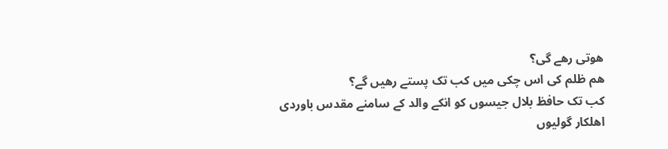ھوتی رھے گی؟
ھم ظلم کی اس چکی میں کب تک پستے رھیں گے؟
کب تک حافظ بلال جیسوں کو انکے والد کے سامنے مقدس باوردی اھلکار گولیوں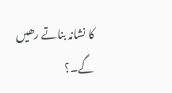کا نشانہ بناتے رھیں گے۔؟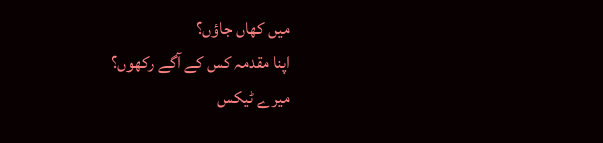میں کھاں جاؤں؟
اپنا مقدمہ کس کے آگے رکھوں؟
میرے ٹیکس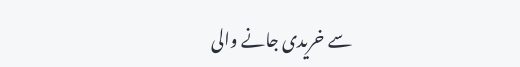سے خریدی جانے والی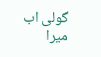گولی اب میرا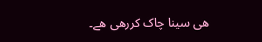ھی سینا چاک کررھی ھے۔